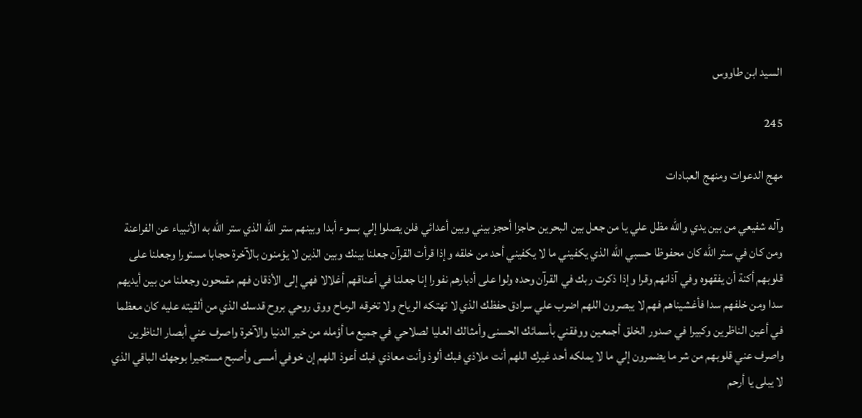السيد ابن طاووس

245

مهج الدعوات ومنهج العبادات

وآله شفيعي من بين يدي والله مظل علي يا من جعل بين البحرين حاجزا أحجز بيني وبين أعدائي فلن يصلوا إلي بسوء أبدا وبينهم ستر الله الذي ستر الله به الأنبياء عن الفراعنة ومن كان في ستر الله كان محفوظا حسبي الله الذي يكفيني ما لا يكفيني أحد من خلقه وإذا قرأت القرآن جعلنا بينك وبين الذين لا يؤمنون بالآخرة حجابا مستورا وجعلنا على قلوبهم أكنة أن يفقهوه وفي آذانهم وقرا وإذا ذكرت ربك في القرآن وحده ولوا على أدبارهم نفورا إنا جعلنا في أعناقهم أغلالا فهي إلى الأذقان فهم مقمحون وجعلنا من بين أيديهم سدا ومن خلفهم سدا فأغشيناهم فهم لا يبصرون اللهم اضرب علي سرادق حفظك الذي لا تهتكه الرياح ولا تخرقه الرماح ووق روحي بروح قدسك الذي من ألقيته عليه كان معظما في أعين الناظرين وكبيرا في صدور الخلق أجمعين ووفقني بأسمائك الحسنى وأمثالك العليا لصلاحي في جميع ما أؤمله من خير الدنيا والآخرة واصرف عني أبصار الناظرين واصرف عني قلوبهم من شر ما يضمرون إلي ما لا يملكه أحد غيرك اللهم أنت ملاذي فبك ألوذ وأنت معاذي فبك أعوذ اللهم إن خوفي أمسى وأصبح مستجيرا بوجهك الباقي الذي لا يبلى يا أرحم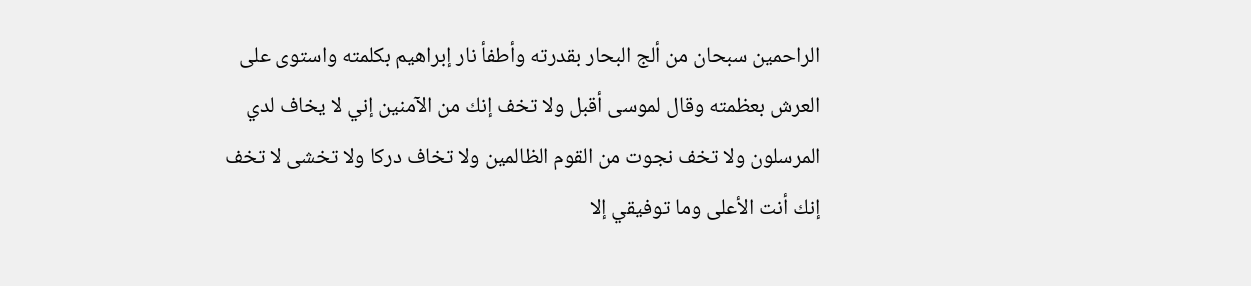الراحمين سبحان من ألج البحار بقدرته وأطفأ نار إبراهيم بكلمته واستوى على العرش بعظمته وقال لموسى أقبل ولا تخف إنك من الآمنين إني لا يخاف لدي المرسلون ولا تخف نجوت من القوم الظالمين ولا تخاف دركا ولا تخشى لا تخف إنك أنت الأعلى وما توفيقي إلا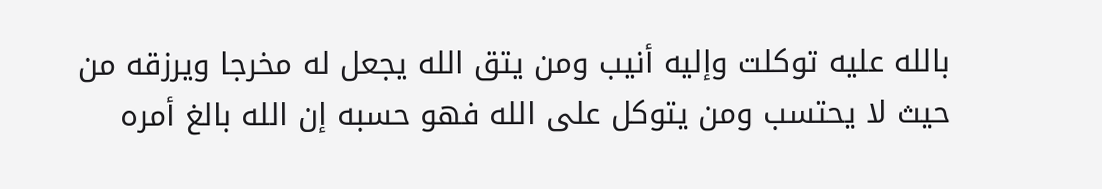بالله عليه توكلت وإليه أنيب ومن يتق الله يجعل له مخرجا ويرزقه من حيث لا يحتسب ومن يتوكل على الله فهو حسبه إن الله بالغ أمره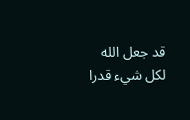قد جعل الله لكل شيء قدرا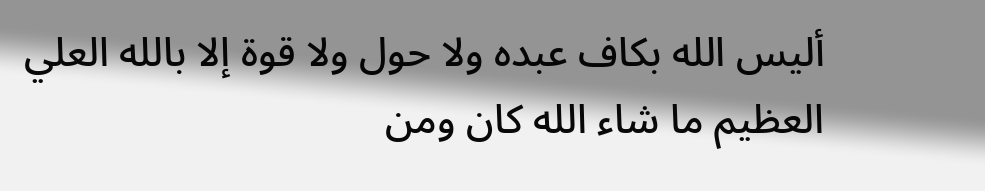أليس الله بكاف عبده ولا حول ولا قوة إلا بالله العلي العظيم ما شاء الله كان ومن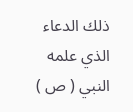ذلك الدعاء الذي علمه النبي ( ص )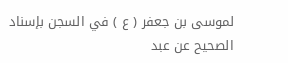لموسى بن جعفر ( ع ) في السجن بإسناد الصحيح عن عبد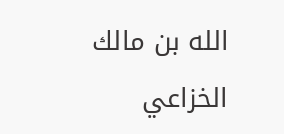الله بن مالك الخزاعي